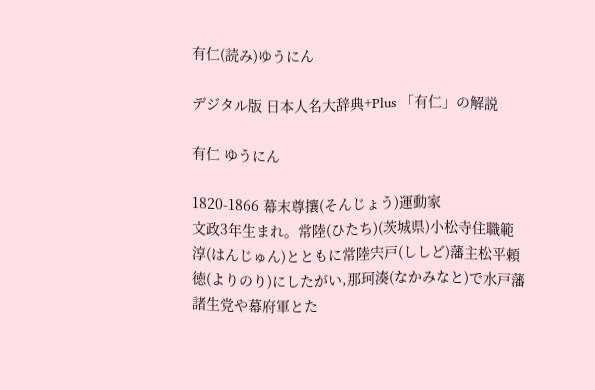有仁(読み)ゆうにん

デジタル版 日本人名大辞典+Plus 「有仁」の解説

有仁 ゆうにん

1820-1866 幕末尊攘(そんじょう)運動家
文政3年生まれ。常陸(ひたち)(茨城県)小松寺住職範淳(はんじゅん)とともに常陸宍戸(ししど)藩主松平頼徳(よりのり)にしたがい,那珂湊(なかみなと)で水戸藩諸生党や幕府軍とた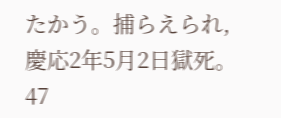たかう。捕らえられ,慶応2年5月2日獄死。47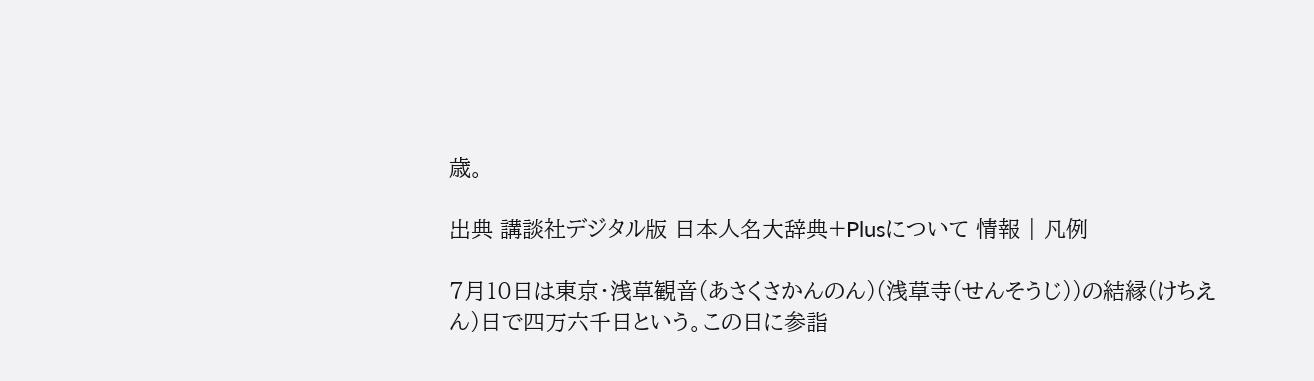歳。

出典 講談社デジタル版 日本人名大辞典+Plusについて 情報 | 凡例

7月10日は東京・浅草観音(あさくさかんのん)(浅草寺(せんそうじ))の結縁(けちえん)日で四万六千日という。この日に参詣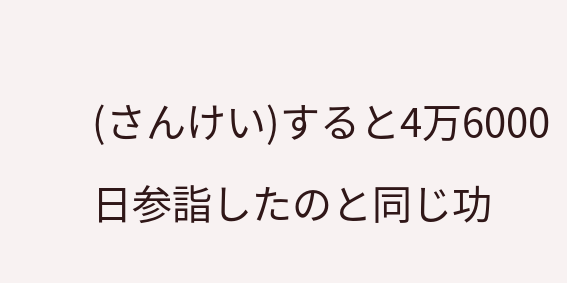(さんけい)すると4万6000日参詣したのと同じ功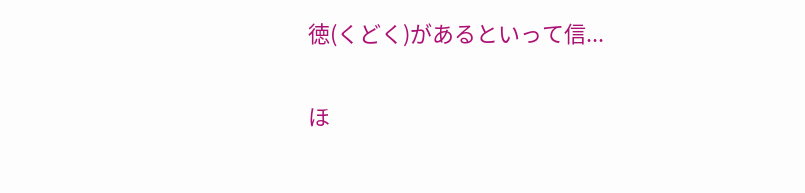徳(くどく)があるといって信...

ほ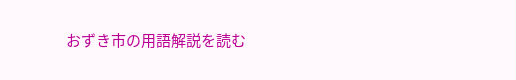おずき市の用語解説を読む